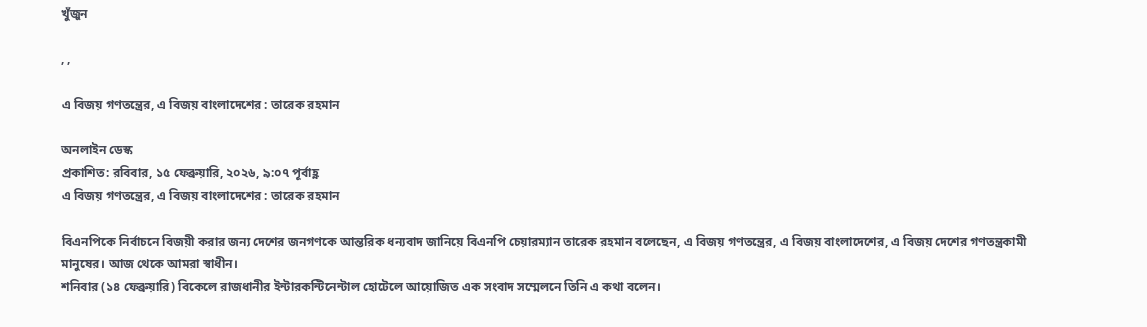খুঁজুন

, ,

এ বিজয় গণতন্ত্রের, এ বিজয় বাংলাদেশের : তারেক রহমান

অনলাইন ডেস্ক
প্রকাশিত: রবিবার, ১৫ ফেব্রুয়ারি, ২০২৬, ৯:০৭ পূর্বাহ্ণ
এ বিজয় গণতন্ত্রের, এ বিজয় বাংলাদেশের : তারেক রহমান

বিএনপিকে নির্বাচনে বিজয়ী করার জন্য দেশের জনগণকে আন্তরিক ধন্যবাদ জানিয়ে বিএনপি চেয়ারম্যান তারেক রহমান বলেছেন, এ বিজয় গণতন্ত্রের, এ বিজয় বাংলাদেশের, এ বিজয় দেশের গণতন্ত্রকামী মানুষের। আজ থেকে আমরা স্বাধীন।
শনিবার (১৪ ফেব্রুয়ারি) বিকেলে রাজধানীর ইন্টারকন্টিনেন্টাল হোটেলে আয়োজিত এক সংবাদ সম্মেলনে তিনি এ কথা বলেন।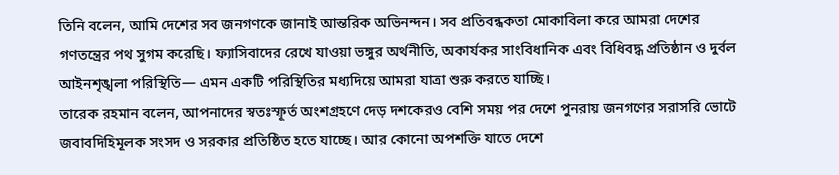তিনি বলেন, আমি দেশের সব জনগণকে জানাই আন্তরিক অভিনন্দন। সব প্রতিবন্ধকতা মোকাবিলা করে আমরা দেশের গণতন্ত্রের পথ সুগম করেছি। ফ্যাসিবাদের রেখে যাওয়া ভঙ্গুর অর্থনীতি, অকার্যকর সাংবিধানিক এবং বিধিবদ্ধ প্রতিষ্ঠান ও দুর্বল আইনশৃঙ্খলা পরিস্থিতি— এমন একটি পরিস্থিতির মধ্যদিয়ে আমরা যাত্রা শুরু করতে যাচ্ছি।
তারেক রহমান বলেন, আপনাদের স্বতঃস্ফূর্ত অংশগ্রহণে দেড় দশকেরও বেশি সময় পর দেশে পুনরায় জনগণের সরাসরি ভোটে জবাবদিহিমূলক সংসদ ও সরকার প্রতিষ্ঠিত হতে যাচ্ছে। আর কোনো অপশক্তি যাতে দেশে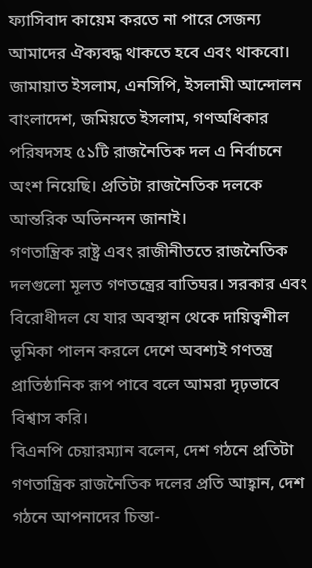ফ্যাসিবাদ কায়েম করতে না পারে সেজন্য আমাদের ঐক্যবদ্ধ থাকতে হবে এবং থাকবো। জামায়াত ইসলাম, এনসিপি, ইসলামী আন্দোলন বাংলাদেশ, জমিয়তে ইসলাম, গণঅধিকার পরিষদসহ ৫১টি রাজনৈতিক দল এ নির্বাচনে অংশ নিয়েছি। প্রতিটা রাজনৈতিক দলকে আন্তরিক অভিনন্দন জানাই।
গণতান্ত্রিক রাষ্ট্র এবং রাজীনীততে রাজনৈতিক দলগুলো মূলত গণতন্ত্রের বাতিঘর। সরকার এবং বিরোধীদল যে যার অবস্থান থেকে দায়িত্বশীল ভূমিকা পালন করলে দেশে অবশ্যই গণতন্ত্র প্রাতিষ্ঠানিক রূপ পাবে বলে আমরা দৃঢ়ভাবে বিশ্বাস করি।
বিএনপি চেয়ারম্যান বলেন, দেশ গঠনে প্রতিটা গণতান্ত্রিক রাজনৈতিক দলের প্রতি আহ্বান, দেশ গঠনে আপনাদের চিন্তা-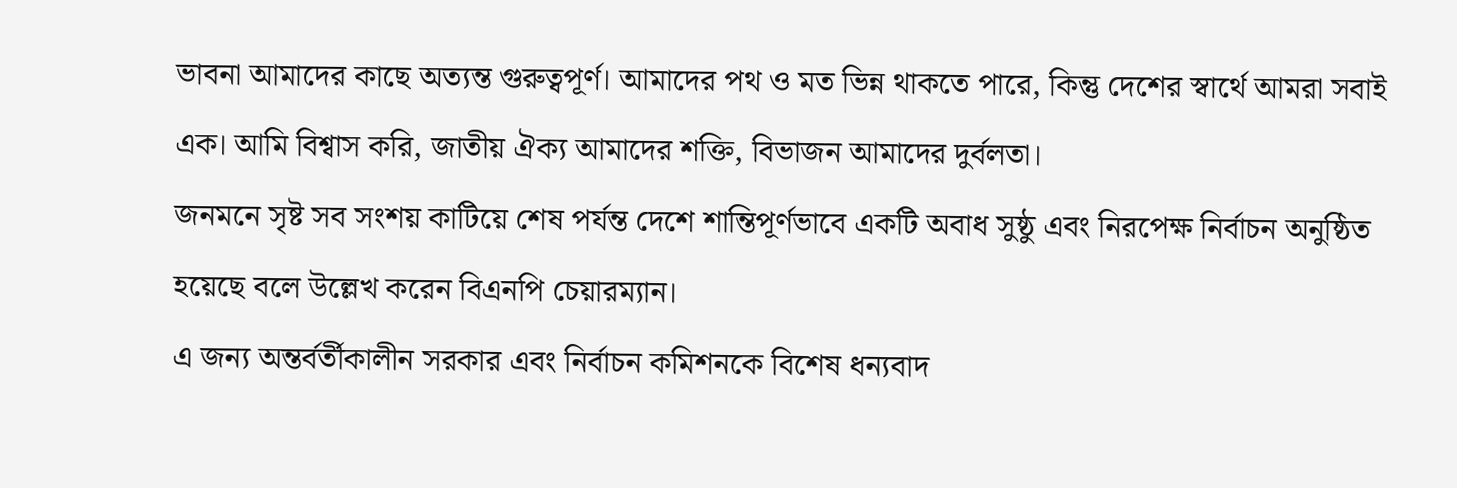ভাবনা আমাদের কাছে অত্যন্ত গুরুত্বপূর্ণ। আমাদের পথ ও মত ভিন্ন থাকতে পারে, কিন্তু দেশের স্বার্থে আমরা সবাই এক। আমি বিশ্বাস করি, জাতীয় ঐক্য আমাদের শক্তি, বিভাজন আমাদের দুর্বলতা।
জনমনে সৃষ্ট সব সংশয় কাটিয়ে শেষ পর্যন্ত দেশে শান্তিপূর্ণভাবে একটি অবাধ সুষ্ঠু এবং নিরপেক্ষ নির্বাচন অনুষ্ঠিত হয়েছে বলে উল্লেখ করেন বিএনপি চেয়ারম্যান।
এ জন্য অন্তর্বর্তীকালীন সরকার এবং নির্বাচন কমিশনকে বিশেষ ধন্যবাদ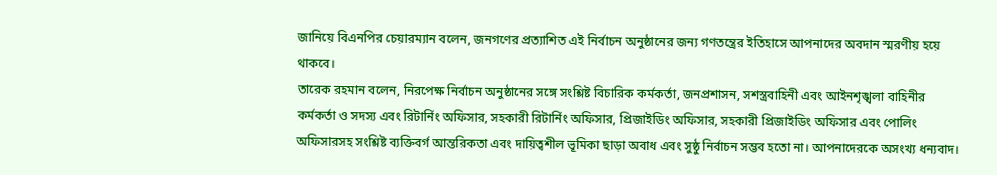জানিয়ে বিএনপির চেয়ারম্যান বলেন, জনগণের প্রত্যাশিত এই নির্বাচন অনুষ্ঠানের জন্য গণতন্ত্রের ইতিহাসে আপনাদের অবদান স্মরণীয় হয়ে থাকবে।
তারেক রহমান বলেন, নিরপেক্ষ নির্বাচন অনুষ্ঠানের সঙ্গে সংশ্লিষ্ট বিচারিক কর্মকর্তা, জনপ্রশাসন, সশস্ত্রবাহিনী এবং আইনশৃঙ্খলা বাহিনীর কর্মকর্তা ও সদস্য এবং রিটার্নিং অফিসার, সহকারী রিটার্নিং অফিসার, প্রিজাইডিং অফিসার, সহকারী প্রিজাইডিং অফিসার এবং পোলিং অফিসারসহ সংশ্লিষ্ট ব্যক্তিবর্গ আন্তরিকতা এবং দায়িত্বশীল ভূমিকা ছাড়া অবাধ এবং সুষ্ঠু নির্বাচন সম্ভব হতো না। আপনাদেরকে অসংখ্য ধন্যবাদ।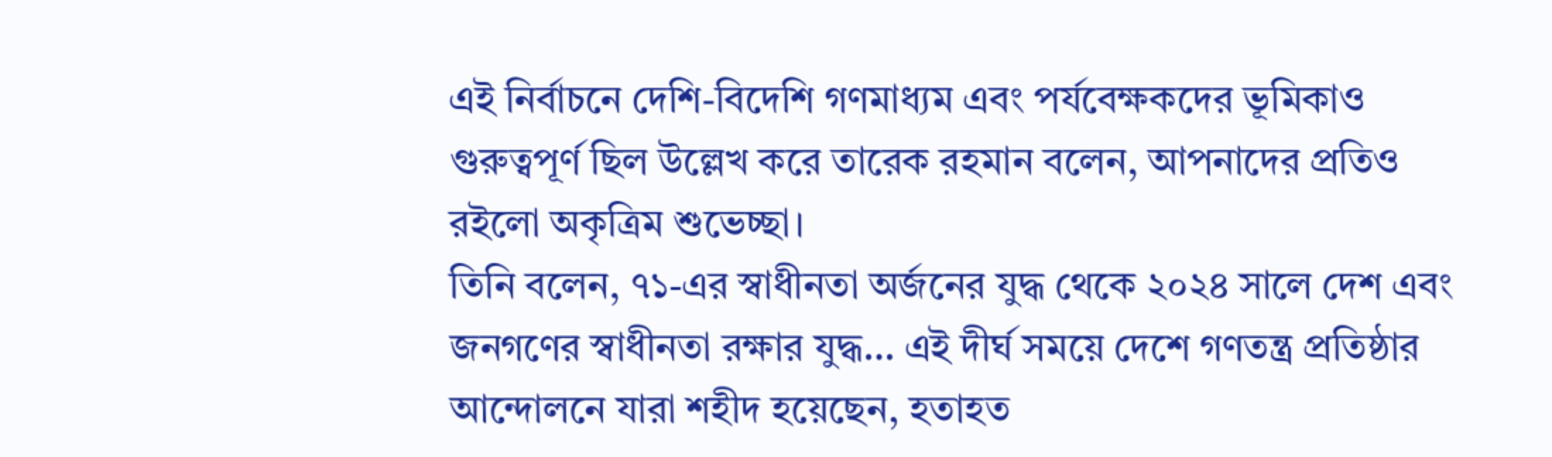এই নির্বাচনে দেশি-বিদেশি গণমাধ্যম এবং পর্যবেক্ষকদের ভূমিকাও গুরুত্বপূর্ণ ছিল উল্লেখ করে তারেক রহমান বলেন, আপনাদের প্রতিও রইলো অকৃত্রিম শুভেচ্ছা।
তিনি বলেন, ৭১-এর স্বাধীনতা অর্জনের যুদ্ধ থেকে ২০২৪ সালে দেশ এবং জনগণের স্বাধীনতা রক্ষার যুদ্ধ… এই দীর্ঘ সময়ে দেশে গণতন্ত্র প্রতিষ্ঠার আন্দোলনে যারা শহীদ হয়েছেন, হতাহত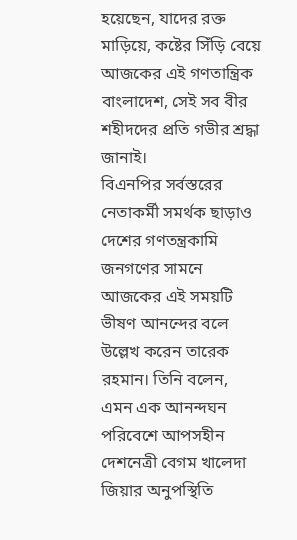হয়েছেন, যাদের রক্ত মাড়িয়ে, কষ্টের সিঁড়ি বেয়ে আজকের এই গণতান্ত্রিক বাংলাদেশ, সেই সব বীর শহীদদের প্রতি গভীর শ্রদ্ধা জানাই।
বিএনপির সর্বস্তরের নেতাকর্মী সমর্থক ছাড়াও দেশের গণতন্ত্রকামি জনগণের সামনে আজকের এই সময়টি ভীষণ আনন্দের বলে উল্লেখ করেন তারেক রহমান। তিনি বলেন, এমন এক আনন্দঘন পরিবেশে আপসহীন দেশনেত্রী বেগম খালেদা জিয়ার অনুপস্থিতি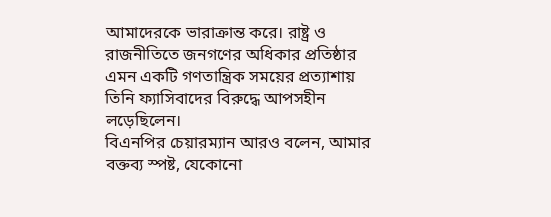আমাদেরকে ভারাক্রান্ত করে। রাষ্ট্র ও রাজনীতিতে জনগণের অধিকার প্রতিষ্ঠার এমন একটি গণতান্ত্রিক সময়ের প্রত্যাশায় তিনি ফ্যাসিবাদের বিরুদ্ধে আপসহীন লড়েছিলেন।
বিএনপির চেয়ারম্যান আরও বলেন, আমার বক্তব্য স্পষ্ট, যেকোনো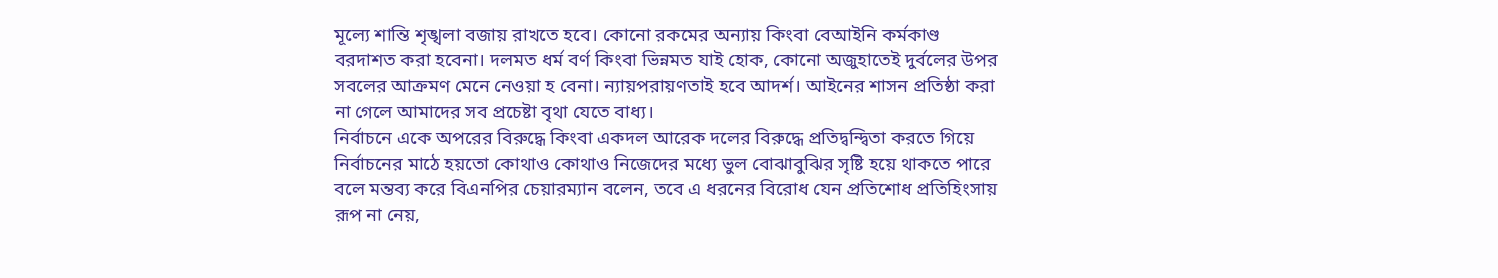মূল্যে শান্তি শৃঙ্খলা বজায় রাখতে হবে। কোনো রকমের অন্যায় কিংবা বেআইনি কর্মকাণ্ড বরদাশত করা হবেনা। দলমত ধর্ম বর্ণ কিংবা ভিন্নমত যাই হোক, কোনো অজুহাতেই দুর্বলের উপর সবলের আক্রমণ মেনে নেওয়া হ বেনা। ন্যায়পরায়ণতাই হবে আদর্শ। আইনের শাসন প্রতিষ্ঠা করা না গেলে আমাদের সব প্রচেষ্টা বৃথা যেতে বাধ্য।
নির্বাচনে একে অপরের বিরুদ্ধে কিংবা একদল আরেক দলের বিরুদ্ধে প্রতিদ্বন্দ্বিতা করতে গিয়ে নির্বাচনের মাঠে হয়তো কোথাও কোথাও নিজেদের মধ্যে ভুল বোঝাবুঝির সৃষ্টি হয়ে থাকতে পারে বলে মন্তব্য করে বিএনপির চেয়ারম্যান বলেন, তবে এ ধরনের বিরোধ যেন প্রতিশোধ প্রতিহিংসায় রূপ না নেয়,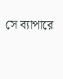সে ব্যাপারে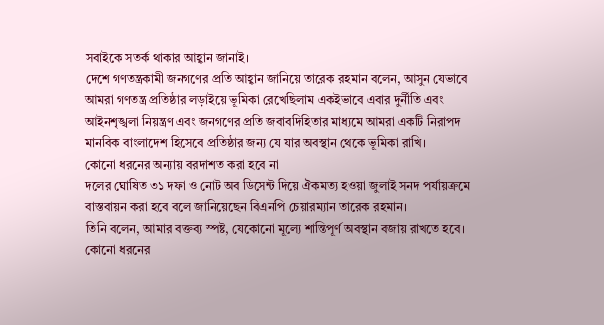সবাইকে সতর্ক থাকার আহ্বান জানাই।
দেশে গণতন্ত্রকামী জনগণের প্রতি আহ্বান জানিয়ে তারেক রহমান বলেন, আসুন যেভাবে আমরা গণতন্ত্র প্রতিষ্ঠার লড়াইয়ে ভূমিকা রেখেছিলাম একইভাবে এবার দুর্নীতি এবং আইনশৃঙ্খলা নিয়ন্ত্রণ এবং জনগণের প্রতি জবাবদিহিতার মাধ্যমে আমরা একটি নিরাপদ মানবিক বাংলাদেশ হিসেবে প্রতিষ্ঠার জন্য যে যার অবস্থান থেকে ভূমিকা রাখি।
কোনো ধরনের অন্যায় বরদাশত করা হবে না
দলের ঘোষিত ৩১ দফা ও নোট অব ডিসেন্ট দিয়ে ঐকমত্য হওয়া জুলাই সনদ পর্যায়ক্রমে বাস্তবায়ন করা হবে বলে জানিয়েছেন বিএনপি চেয়ারম্যান তারেক রহমান।
তিনি বলেন, আমার বক্তব্য স্পষ্ট, যেকোনো মূল্যে শান্তিপূর্ণ অবস্থান বজায় রাখতে হবে। কোনো ধরনের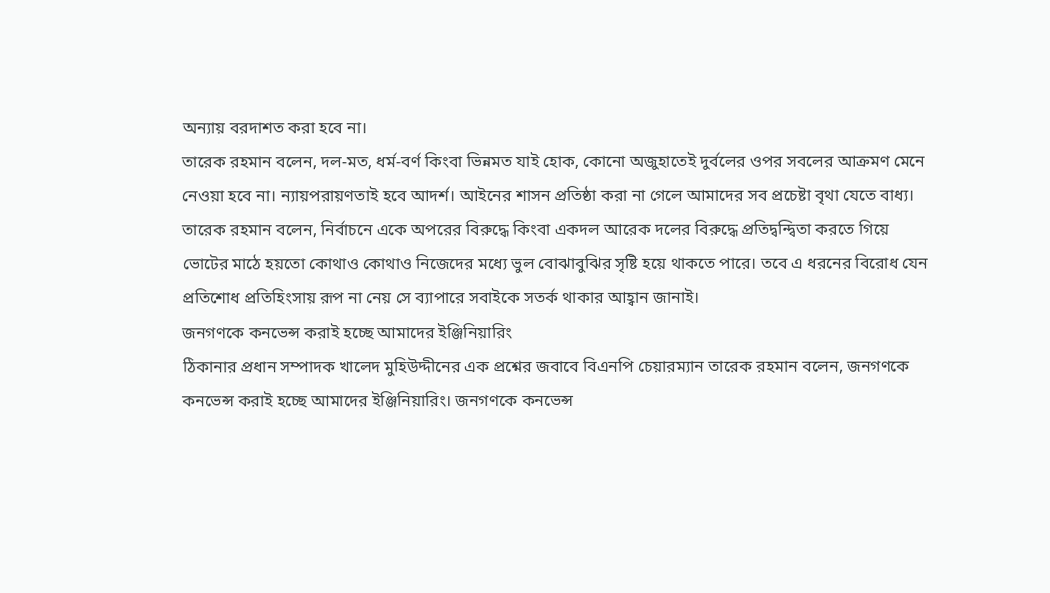অন্যায় বরদাশত করা হবে না।
তারেক রহমান বলেন, দল-মত, ধর্ম-বর্ণ কিংবা ভিন্নমত যাই হোক, কোনো অজুহাতেই দুর্বলের ওপর সবলের আক্রমণ মেনে নেওয়া হবে না। ন্যায়পরায়ণতাই হবে আদর্শ। আইনের শাসন প্রতিষ্ঠা করা না গেলে আমাদের সব প্রচেষ্টা বৃথা যেতে বাধ্য।
তারেক রহমান বলেন, নির্বাচনে একে অপরের বিরুদ্ধে কিংবা একদল আরেক দলের বিরুদ্ধে প্রতিদ্বন্দ্বিতা করতে গিয়ে ভোটের মাঠে হয়তো কোথাও কোথাও নিজেদের মধ্যে ভুল বোঝাবুঝির সৃষ্টি হয়ে থাকতে পারে। তবে এ ধরনের বিরোধ যেন প্রতিশোধ প্রতিহিংসায় রূপ না নেয় সে ব্যাপারে সবাইকে সতর্ক থাকার আহ্বান জানাই।
জনগণকে কনভেন্স করাই হচ্ছে আমাদের ইঞ্জিনিয়ারিং
ঠিকানার প্রধান সম্পাদক খালেদ মুহিউদ্দীনের এক প্রশ্নের জবাবে বিএনপি চেয়ারম্যান তারেক রহমান বলেন, জনগণকে কনভেন্স করাই হচ্ছে আমাদের ইঞ্জিনিয়ারিং। জনগণকে কনভেন্স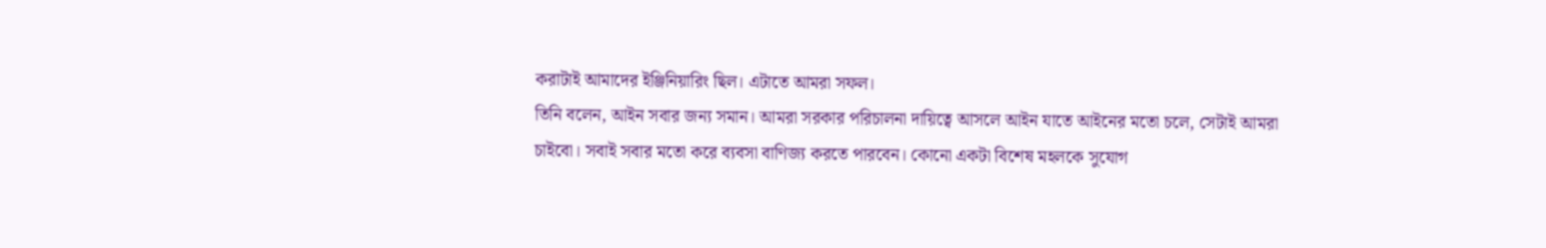করাটাই আমাদের ইঞ্জিনিয়ারিং ছিল। এটাতে আমরা সফল।
তিনি বলেন, আইন সবার জন্য সমান। আমরা সরকার পরিচালনা দায়িত্বে আসলে আইন যাতে আইনের মতো চলে, সেটাই আমরা চাইবো। সবাই সবার মতো করে ব্যবসা বাণিজ্য করতে পারবেন। কোনো একটা বিশেষ মহলকে সুযোগ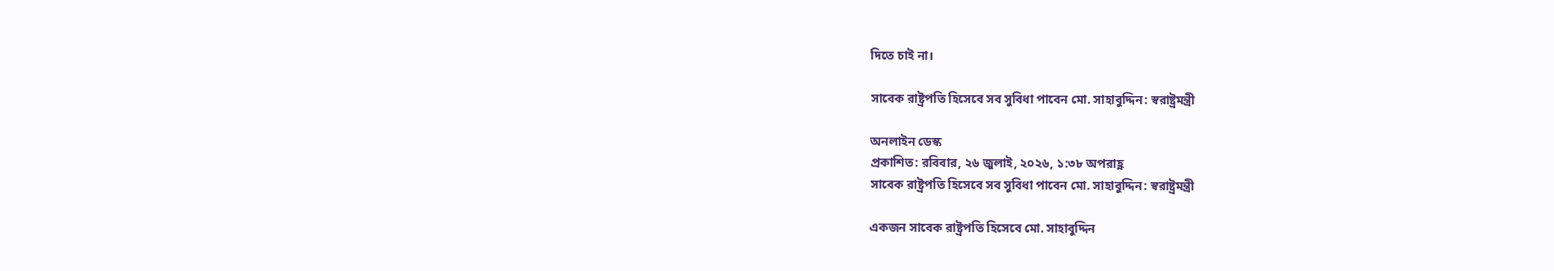দিতে চাই না।

সাবেক রাষ্ট্রপতি হিসেবে সব সুবিধা পাবেন মো. সাহাবুদ্দিন: স্বরাষ্ট্রমন্ত্রী

অনলাইন ডেস্ক
প্রকাশিত: রবিবার, ২৬ জুলাই, ২০২৬, ১:৩৮ অপরাহ্ণ
সাবেক রাষ্ট্রপতি হিসেবে সব সুবিধা পাবেন মো. সাহাবুদ্দিন: স্বরাষ্ট্রমন্ত্রী

একজন সাবেক রাষ্ট্রপতি হিসেবে মো. সাহাবুদ্দিন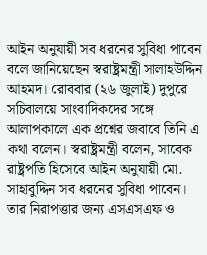আইন অনুযায়ী সব ধরনের সুবিধা পাবেন বলে জানিয়েছেন স্বরাষ্ট্রমন্ত্রী সালাহউদ্দিন আহমদ। রোববার (২৬ জুলাই) দুপুরে সচিবালয়ে সাংবাদিকদের সঙ্গে আলাপকালে এক প্রশ্নের জবাবে তিনি এ কথা বলেন। স্বরাষ্ট্রমন্ত্রী বলেন, সাবেক রাষ্ট্রপতি হিসেবে আইন অনুযায়ী মো. সাহাবুদ্দিন সব ধরনের সুবিধা পাবেন। তার নিরাপত্তার জন্য এসএসএফ ও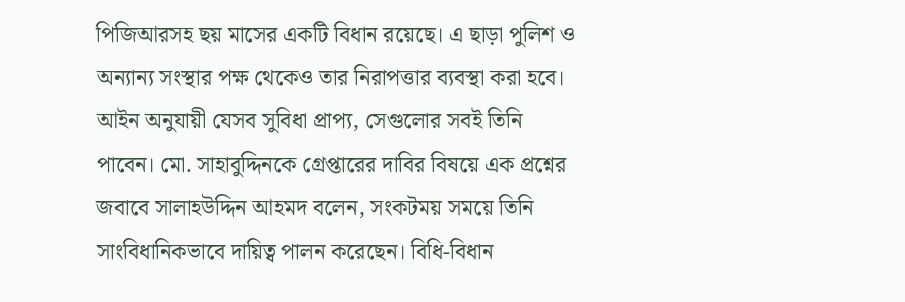পিজিআরসহ ছয় মাসের একটি বিধান রয়েছে। এ ছাড়া পুলিশ ও অন্যান্য সংস্থার পক্ষ থেকেও তার নিরাপত্তার ব্যবস্থা করা হবে। আইন অনুযায়ী যেসব সুবিধা প্রাপ্য, সেগুলোর সবই তিনি পাবেন। মো. সাহাবুদ্দিনকে গ্রেপ্তারের দাবির বিষয়ে এক প্রশ্নের জবাবে সালাহউদ্দিন আহমদ বলেন, সংকটময় সময়ে তিনি সাংবিধানিকভাবে দায়িত্ব পালন করেছেন। বিধি-বিধান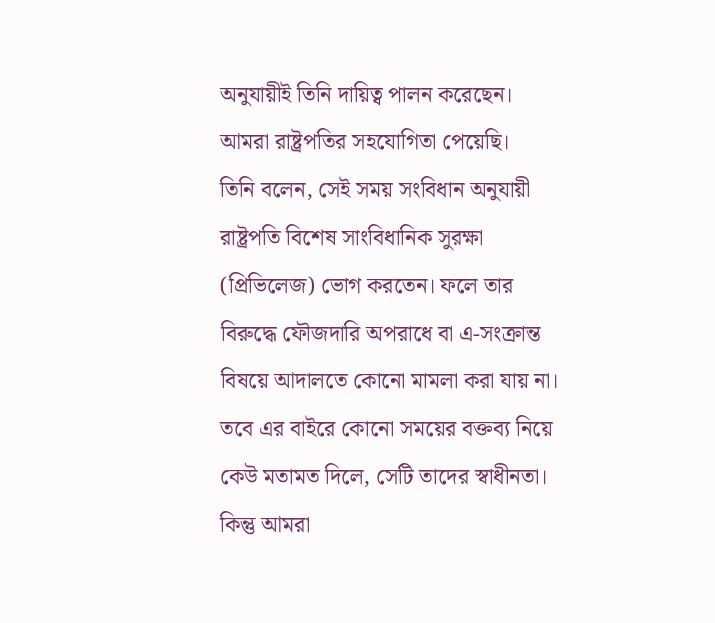অনুযায়ীই তিনি দায়িত্ব পালন করেছেন। আমরা রাষ্ট্রপতির সহযোগিতা পেয়েছি।
তিনি বলেন, সেই সময় সংবিধান অনুযায়ী রাষ্ট্রপতি বিশেষ সাংবিধানিক সুরক্ষা (প্রিভিলেজ) ভোগ করতেন। ফলে তার বিরুদ্ধে ফৌজদারি অপরাধে বা এ-সংক্রান্ত বিষয়ে আদালতে কোনো মামলা করা যায় না। তবে এর বাইরে কোনো সময়ের বক্তব্য নিয়ে কেউ মতামত দিলে, সেটি তাদের স্বাধীনতা। কিন্তু আমরা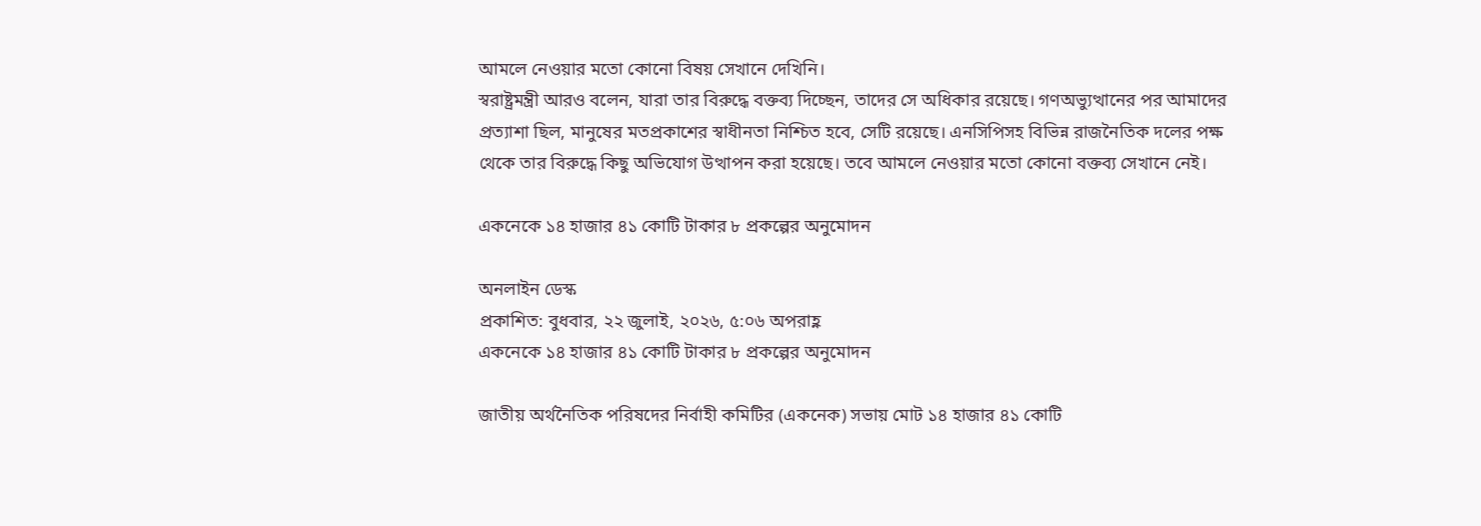আমলে নেওয়ার মতো কোনো বিষয় সেখানে দেখিনি।
স্বরাষ্ট্রমন্ত্রী আরও বলেন, যারা তার বিরুদ্ধে বক্তব্য দিচ্ছেন, তাদের সে অধিকার রয়েছে। গণঅভ্যুত্থানের পর আমাদের প্রত্যাশা ছিল, মানুষের মতপ্রকাশের স্বাধীনতা নিশ্চিত হবে, সেটি রয়েছে। এনসিপিসহ বিভিন্ন রাজনৈতিক দলের পক্ষ থেকে তার বিরুদ্ধে কিছু অভিযোগ উত্থাপন করা হয়েছে। তবে আমলে নেওয়ার মতো কোনো বক্তব্য সেখানে নেই।

একনেকে ১৪ হাজার ৪১ কোটি টাকার ৮ প্রকল্পের অনুমোদন

অনলাইন ডেস্ক
প্রকাশিত: বুধবার, ২২ জুলাই, ২০২৬, ৫:০৬ অপরাহ্ণ
একনেকে ১৪ হাজার ৪১ কোটি টাকার ৮ প্রকল্পের অনুমোদন

জাতীয় অর্থনৈতিক পরিষদের নির্বাহী কমিটির (একনেক) সভায় মোট ১৪ হাজার ৪১ কোটি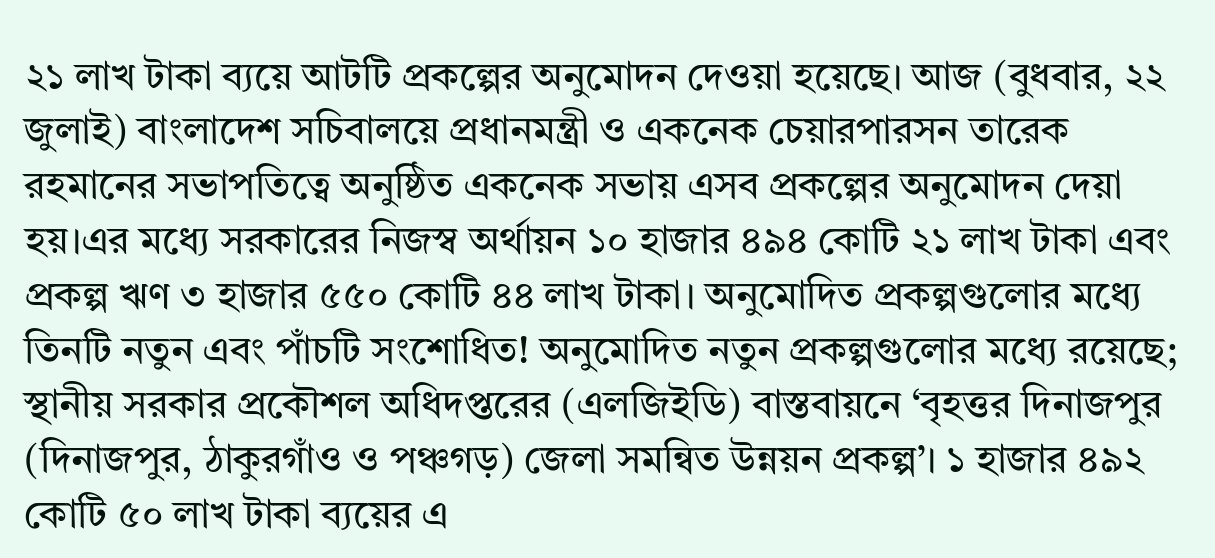২১ লাখ টাকা ব্যয়ে আটটি প্রকল্পের অনুমোদন দেওয়া হয়েছে। আজ (বুধবার, ২২ জুলাই) বাংলাদেশ সচিবালয়ে প্রধানমন্ত্রী ও একনেক চেয়ারপারসন তারেক রহমানের সভাপতিত্বে অনুষ্ঠিত একনেক সভায় এসব প্রকল্পের অনুমোদন দেয়া হয়।এর মধ্যে সরকারের নিজস্ব অর্থায়ন ১০ হাজার ৪৯৪ কোটি ২১ লাখ টাকা এবং প্রকল্প ঋণ ৩ হাজার ৫৫০ কোটি ৪৪ লাখ টাকা। অনুমোদিত প্রকল্পগুলোর মধ্যে তিনটি নতুন এবং পাঁচটি সংশোধিত! অনুমোদিত নতুন প্রকল্পগুলোর মধ্যে রয়েছে; স্থানীয় সরকার প্রকৌশল অধিদপ্তরের (এলজিইডি) বাস্তবায়নে ‘বৃহত্তর দিনাজপুর (দিনাজপুর, ঠাকুরগাঁও ও পঞ্চগড়) জেলা সমন্বিত উন্নয়ন প্রকল্প’। ১ হাজার ৪৯২ কোটি ৫০ লাখ টাকা ব্যয়ের এ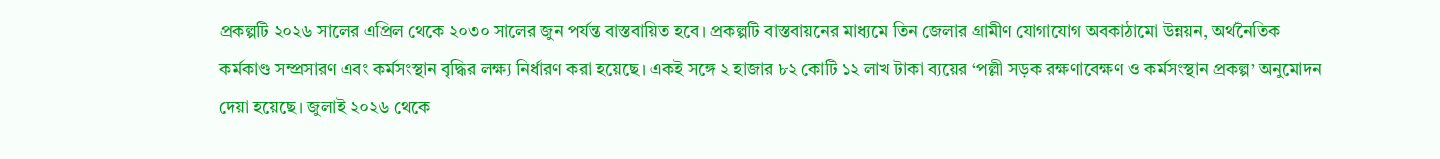প্রকল্পটি ২০২৬ সালের এপ্রিল থেকে ২০৩০ সালের জুন পর্যন্ত বাস্তবায়িত হবে। প্রকল্পটি বাস্তবায়নের মাধ্যমে তিন জেলার গ্রামীণ যোগাযোগ অবকাঠামো উন্নয়ন, অর্থনৈতিক কর্মকাণ্ড সম্প্রসারণ এবং কর্মসংস্থান বৃদ্ধির লক্ষ্য নির্ধারণ করা হয়েছে। একই সঙ্গে ২ হাজার ৮২ কোটি ১২ লাখ টাকা ব্যয়ের ‘পল্লী সড়ক রক্ষণাবেক্ষণ ও কর্মসংস্থান প্রকল্প’ অনুমোদন দেয়া হয়েছে। জুলাই ২০২৬ থেকে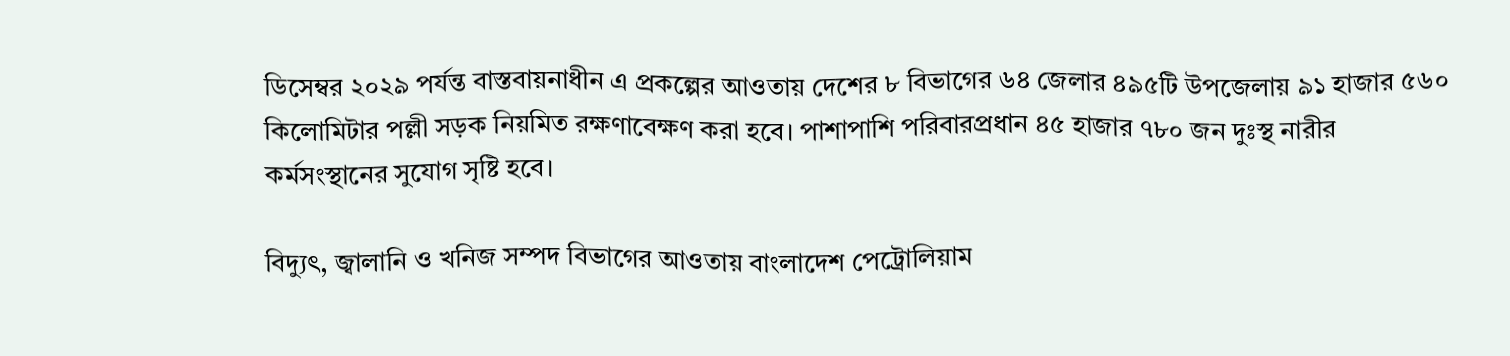ডিসেম্বর ২০২৯ পর্যন্ত বাস্তবায়নাধীন এ প্রকল্পের আওতায় দেশের ৮ বিভাগের ৬৪ জেলার ৪৯৫টি উপজেলায় ৯১ হাজার ৫৬০ কিলোমিটার পল্লী সড়ক নিয়মিত রক্ষণাবেক্ষণ করা হবে। পাশাপাশি পরিবারপ্রধান ৪৫ হাজার ৭৮০ জন দুঃস্থ নারীর কর্মসংস্থানের সুযোগ সৃষ্টি হবে।

বিদ্যুৎ, জ্বালানি ও খনিজ সম্পদ বিভাগের আওতায় বাংলাদেশ পেট্রোলিয়াম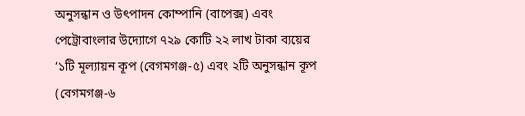অনুসন্ধান ও উৎপাদন কোম্পানি (বাপেক্স) এবং পেট্রোবাংলার উদ্যোগে ৭২৯ কোটি ২২ লাখ টাকা ব্যয়ের ‘১টি মূল্যায়ন কূপ (বেগমগঞ্জ-৫) এবং ২টি অনুসন্ধান কূপ (বেগমগঞ্জ-৬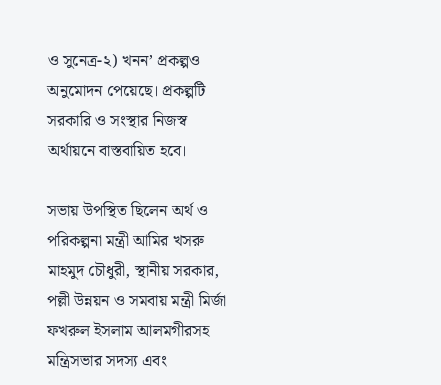ও সুনেত্র-২) খনন’ প্রকল্পও অনুমোদন পেয়েছে। প্রকল্পটি সরকারি ও সংস্থার নিজস্ব অর্থায়নে বাস্তবায়িত হবে।

সভায় উপস্থিত ছিলেন অর্থ ও পরিকল্পনা মন্ত্রী আমির খসরু মাহমুদ চৌধুরী, স্থানীয় সরকার, পল্লী উন্নয়ন ও সমবায় মন্ত্রী মির্জা ফখরুল ইসলাম আলমগীরসহ মন্ত্রিসভার সদস্য এবং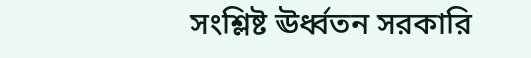সংশ্লিষ্ট ঊর্ধ্বতন সরকারি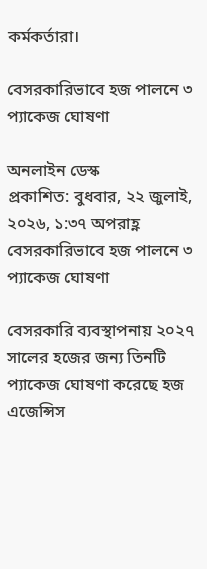কর্মকর্তারা।

বেসরকারিভাবে হজ পালনে ৩ প্যাকেজ ঘোষণা

অনলাইন ডেস্ক
প্রকাশিত: বুধবার, ২২ জুলাই, ২০২৬, ১:৩৭ অপরাহ্ণ
বেসরকারিভাবে হজ পালনে ৩ প্যাকেজ ঘোষণা

বেসরকারি ব্যবস্থাপনায় ২০২৭ সালের হজের জন্য তিনটি প্যাকেজ ঘোষণা করেছে হজ এজেন্সিস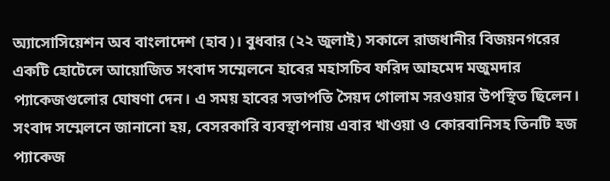অ্যাসোসিয়েশন অব বাংলাদেশ (হাব)। বুধবার (২২ জুলাই) সকালে রাজধানীর বিজয়নগরের একটি হোটেলে আয়োজিত সংবাদ সম্মেলনে হাবের মহাসচিব ফরিদ আহমেদ মজুমদার প্যাকেজগুলোর ঘোষণা দেন। এ সময় হাবের সভাপতি সৈয়দ গোলাম সরওয়ার উপস্থিত ছিলেন। সংবাদ সম্মেলনে জানানো হয়, বেসরকারি ব্যবস্থাপনায় এবার খাওয়া ও কোরবানিসহ তিনটি হজ প্যাকেজ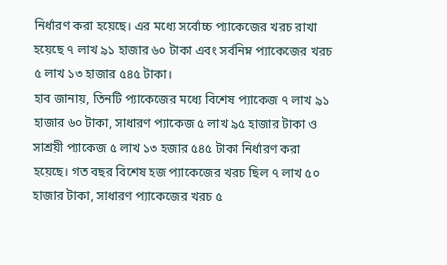নির্ধারণ করা হয়েছে। এর মধ্যে সর্বোচ্চ প্যাকেজের খরচ রাখা হয়েছে ৭ লাখ ৯১ হাজার ৬০ টাকা এবং সর্বনিম্ন প্যাকেজের খরচ ৫ লাখ ১৩ হাজার ৫৪৫ টাকা।
হাব জানায়, তিনটি প্যাকেজের মধ্যে বিশেষ প্যাকেজ ৭ লাখ ৯১ হাজার ৬০ টাকা, সাধারণ প্যাকেজ ৫ লাখ ৯৫ হাজার টাকা ও সাশ্রয়ী প্যাকেজ ৫ লাখ ১৩ হজার ৫৪৫ টাকা নির্ধারণ করা হয়েছে। গত বছর বিশেষ হজ প্যাকেজের খরচ ছিল ৭ লাখ ৫০ হাজার টাকা, সাধারণ প্যাকেজের খরচ ৫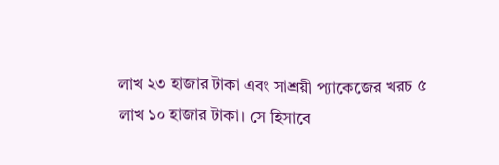লাখ ২৩ হাজার টাকা এবং সাশ্রয়ী প্যাকেজের খরচ ৫ লাখ ১০ হাজার টাকা। সে হিসাবে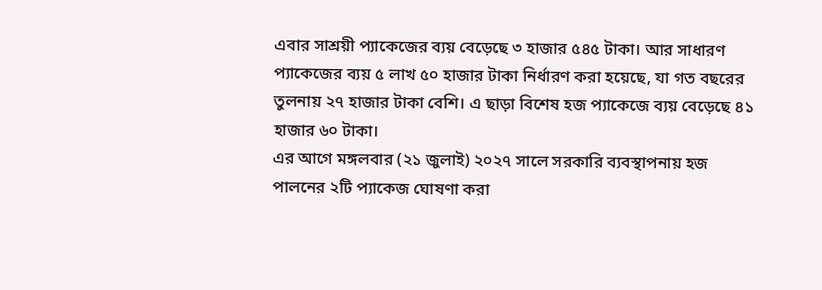এবার সাশ্রয়ী প্যাকেজের ব্যয় বেড়েছে ৩ হাজার ৫৪৫ টাকা। আর সাধারণ প্যাকেজের ব্যয় ৫ লাখ ৫০ হাজার টাকা নির্ধারণ করা হয়েছে, যা গত বছরের তুলনায় ২৭ হাজার টাকা বেশি। এ ছাড়া বিশেষ হজ প্যাকেজে ব্যয় বেড়েছে ৪১ হাজার ৬০ টাকা।
এর আগে মঙ্গলবার (২১ জুলাই) ২০২৭ সালে সরকারি ব্যবস্থাপনায় হজ পালনের ২টি প্যাকেজ ঘোষণা করা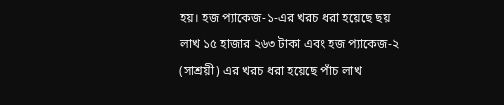হয়। হজ প্যাকেজ-১-এর খরচ ধরা হয়েছে ছয় লাখ ১৫ হাজার ২৬৩ টাকা এবং হজ প্যাকেজ-২ (সাশ্রয়ী) এর খরচ ধরা হয়েছে পাঁচ লাখ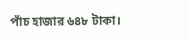পাঁচ হাজার ৬৪৮ টাকা।